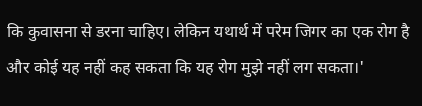कि कुवासना से डरना चाहिए। लेकिन यथार्थ में परेम जिगर का एक रोग है और कोई यह नहीं कह सकता कि यह रोग मुझे नहीं लग सकता।'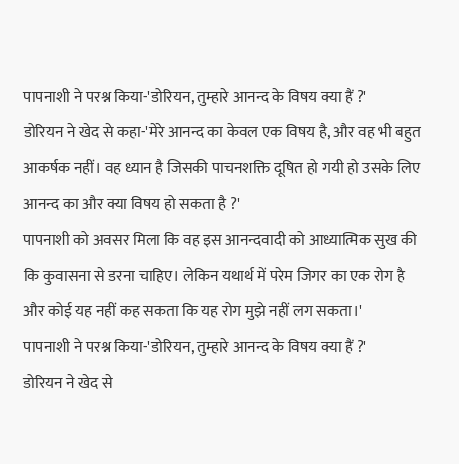पापनाशी ने परश्न किया-'डोरियन, तुम्हारे आनन्द के विषय क्या हैं ?'
डोरियन ने खेद से कहा-'मेरे आनन्द का केवल एक विषय है, और वह भी बहुत आकर्षक नहीं। वह ध्यान है जिसकी पाचनशक्ति दूषित हो गयी हो उसके लिए आनन्द का और क्या विषय हो सकता है ?'
पापनाशी को अवसर मिला कि वह इस आनन्दवादी को आध्यात्मिक सुख की
कि कुवासना से डरना चाहिए। लेकिन यथार्थ में परेम जिगर का एक रोग है और कोई यह नहीं कह सकता कि यह रोग मुझे नहीं लग सकता।'
पापनाशी ने परश्न किया-'डोरियन, तुम्हारे आनन्द के विषय क्या हैं ?'
डोरियन ने खेद से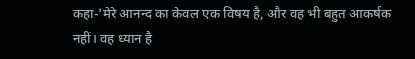कहा-'मेरे आनन्द का केवल एक विषय है, और वह भी बहुत आकर्षक नहीं। वह ध्यान है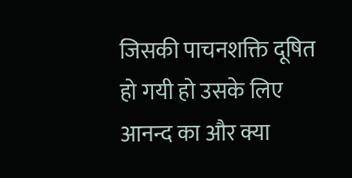जिसकी पाचनशक्ति दूषित हो गयी हो उसके लिए आनन्द का और क्या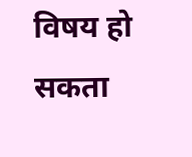विषय हो सकता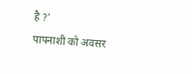है ?'
पापनाशी को अवसर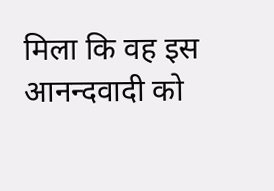मिला कि वह इस आनन्दवादी को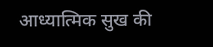आध्यात्मिक सुख की